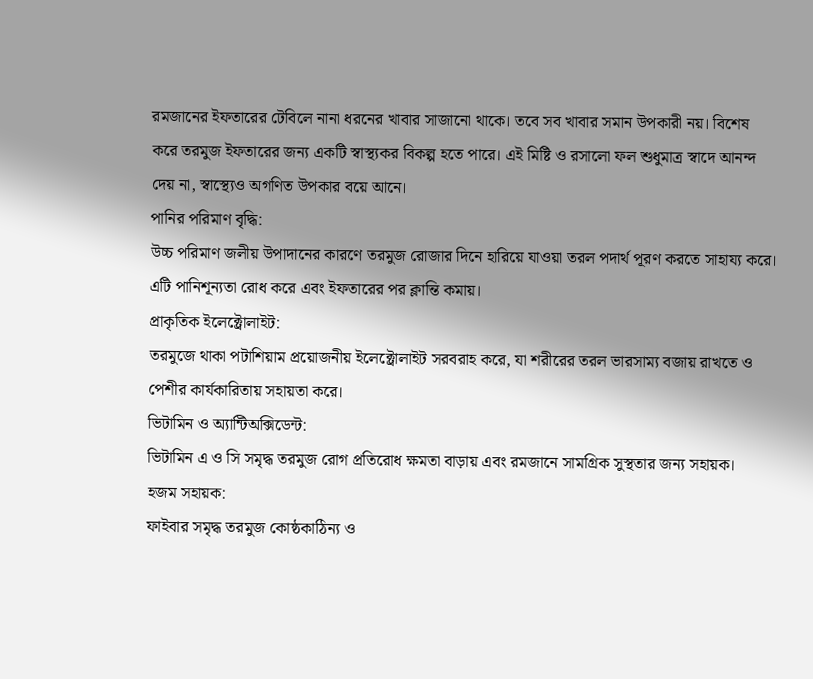রমজানের ইফতারের টেবিলে নানা ধরনের খাবার সাজানো থাকে। তবে সব খাবার সমান উপকারী নয়। বিশেষ করে তরমুজ ইফতারের জন্য একটি স্বাস্থ্যকর বিকল্প হতে পারে। এই মিষ্টি ও রসালো ফল শুধুমাত্র স্বাদে আনন্দ দেয় না, স্বাস্থ্যেও অগণিত উপকার বয়ে আনে।
পানির পরিমাণ বৃদ্ধি:
উচ্চ পরিমাণ জলীয় উপাদানের কারণে তরমুজ রোজার দিনে হারিয়ে যাওয়া তরল পদার্থ পূরণ করতে সাহায্য করে। এটি পানিশূন্যতা রোধ করে এবং ইফতারের পর ক্লান্তি কমায়।
প্রাকৃতিক ইলেক্ট্রোলাইট:
তরমুজে থাকা পটাশিয়াম প্রয়োজনীয় ইলেক্ট্রোলাইট সরবরাহ করে, যা শরীরের তরল ভারসাম্য বজায় রাখতে ও পেশীর কার্যকারিতায় সহায়তা করে।
ভিটামিন ও অ্যান্টিঅক্সিডেন্ট:
ভিটামিন এ ও সি সমৃদ্ধ তরমুজ রোগ প্রতিরোধ ক্ষমতা বাড়ায় এবং রমজানে সামগ্রিক সুস্থতার জন্য সহায়ক।
হজম সহায়ক:
ফাইবার সমৃদ্ধ তরমুজ কোষ্ঠকাঠিন্য ও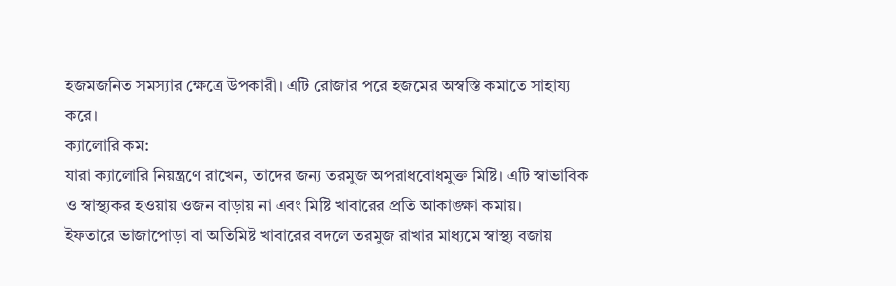হজমজনিত সমস্যার ক্ষেত্রে উপকারী। এটি রোজার পরে হজমের অস্বস্তি কমাতে সাহায্য করে।
ক্যালোরি কম:
যারা ক্যালোরি নিয়ন্ত্রণে রাখেন, তাদের জন্য তরমুজ অপরাধবোধমুক্ত মিষ্টি। এটি স্বাভাবিক ও স্বাস্থ্যকর হওয়ায় ওজন বাড়ায় না এবং মিষ্টি খাবারের প্রতি আকাঙ্ক্ষা কমায়।
ইফতারে ভাজাপোড়া বা অতিমিষ্ট খাবারের বদলে তরমুজ রাখার মাধ্যমে স্বাস্থ্য বজায়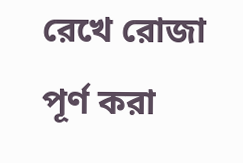রেখে রোজা পূর্ণ করা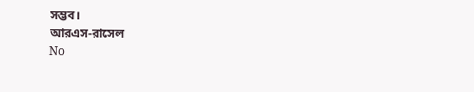সম্ভব।
আরএস-রাসেল
No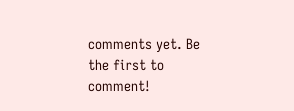comments yet. Be the first to comment!